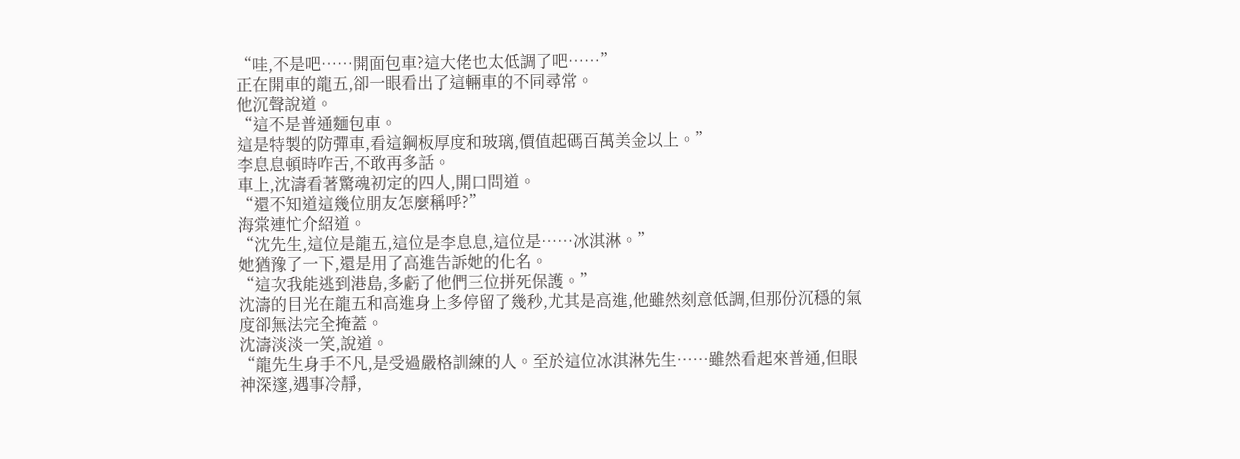“哇,不是吧……開面包車?這大佬也太低調了吧……”
正在開車的龍五,卻一眼看出了這輛車的不同尋常。
他沉聲說道。
“這不是普通麵包車。
這是特製的防彈車,看這鋼板厚度和玻璃,價值起碼百萬美金以上。”
李息息頓時咋舌,不敢再多話。
車上,沈濤看著驚魂初定的四人,開口問道。
“還不知道這幾位朋友怎麼稱呼?”
海棠連忙介紹道。
“沈先生,這位是龍五,這位是李息息,這位是……冰淇淋。”
她猶豫了一下,還是用了高進告訴她的化名。
“這次我能逃到港島,多虧了他們三位拼死保護。”
沈濤的目光在龍五和高進身上多停留了幾秒,尤其是高進,他雖然刻意低調,但那份沉穩的氣度卻無法完全掩蓋。
沈濤淡淡一笑,說道。
“龍先生身手不凡,是受過嚴格訓練的人。至於這位冰淇淋先生……雖然看起來普通,但眼神深邃,遇事冷靜,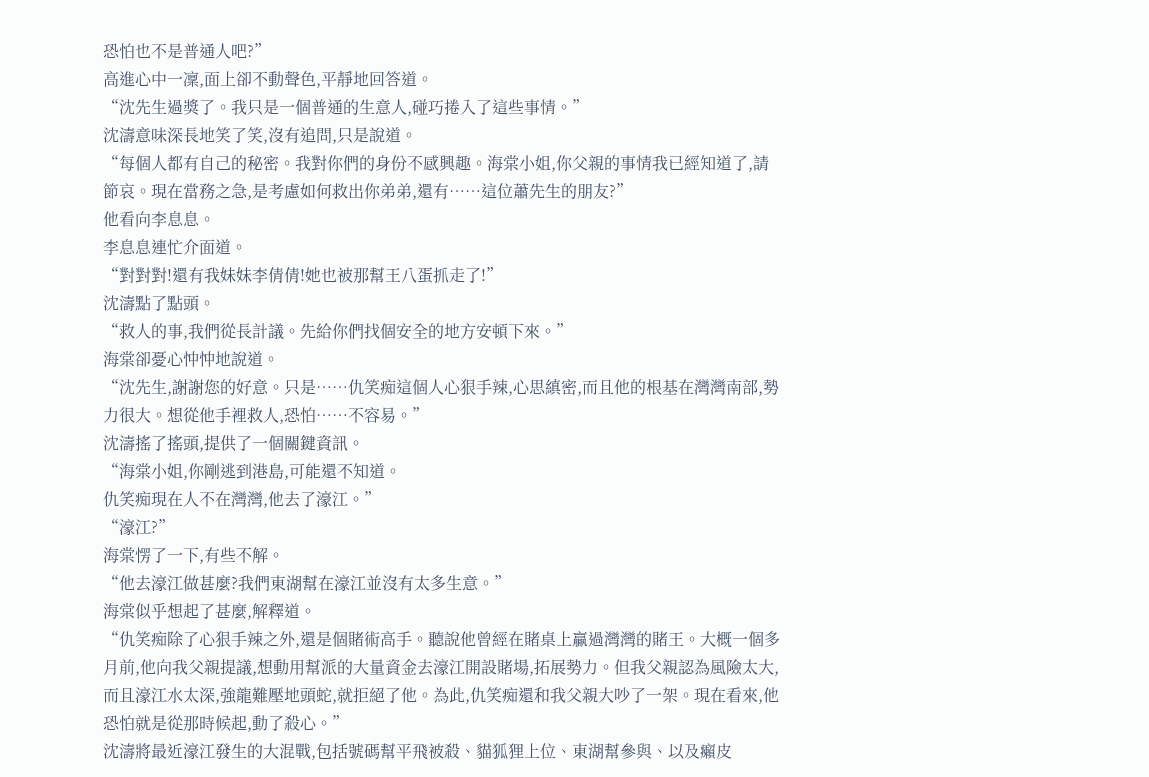恐怕也不是普通人吧?”
高進心中一凜,面上卻不動聲色,平靜地回答道。
“沈先生過獎了。我只是一個普通的生意人,碰巧捲入了這些事情。”
沈濤意味深長地笑了笑,沒有追問,只是說道。
“每個人都有自己的秘密。我對你們的身份不感興趣。海棠小姐,你父親的事情我已經知道了,請節哀。現在當務之急,是考慮如何救出你弟弟,還有……這位蕭先生的朋友?”
他看向李息息。
李息息連忙介面道。
“對對對!還有我妹妹李倩倩!她也被那幫王八蛋抓走了!”
沈濤點了點頭。
“救人的事,我們從長計議。先給你們找個安全的地方安頓下來。”
海棠卻憂心忡忡地說道。
“沈先生,謝謝您的好意。只是……仇笑痴這個人心狠手辣,心思縝密,而且他的根基在灣灣南部,勢力很大。想從他手裡救人,恐怕……不容易。”
沈濤搖了搖頭,提供了一個關鍵資訊。
“海棠小姐,你剛逃到港島,可能還不知道。
仇笑痴現在人不在灣灣,他去了濠江。”
“濠江?”
海棠愣了一下,有些不解。
“他去濠江做甚麼?我們東湖幫在濠江並沒有太多生意。”
海棠似乎想起了甚麼,解釋道。
“仇笑痴除了心狠手辣之外,還是個賭術高手。聽說他曾經在賭桌上贏過灣灣的賭王。大概一個多月前,他向我父親提議,想動用幫派的大量資金去濠江開設賭場,拓展勢力。但我父親認為風險太大,而且濠江水太深,強龍難壓地頭蛇,就拒絕了他。為此,仇笑痴還和我父親大吵了一架。現在看來,他恐怕就是從那時候起,動了殺心。”
沈濤將最近濠江發生的大混戰,包括號碼幫平飛被殺、貓狐狸上位、東湖幫參與、以及癩皮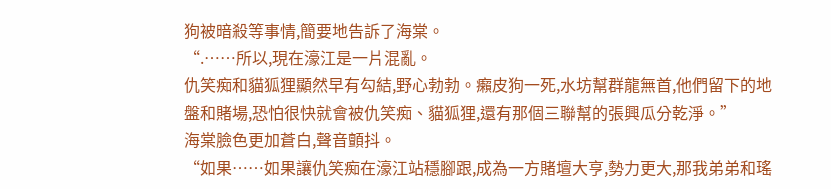狗被暗殺等事情,簡要地告訴了海棠。
“.……所以,現在濠江是一片混亂。
仇笑痴和貓狐狸顯然早有勾結,野心勃勃。癩皮狗一死,水坊幫群龍無首,他們留下的地盤和賭場,恐怕很快就會被仇笑痴、貓狐狸,還有那個三聯幫的張興瓜分乾淨。”
海棠臉色更加蒼白,聲音顫抖。
“如果……如果讓仇笑痴在濠江站穩腳跟,成為一方賭壇大亨,勢力更大,那我弟弟和瑤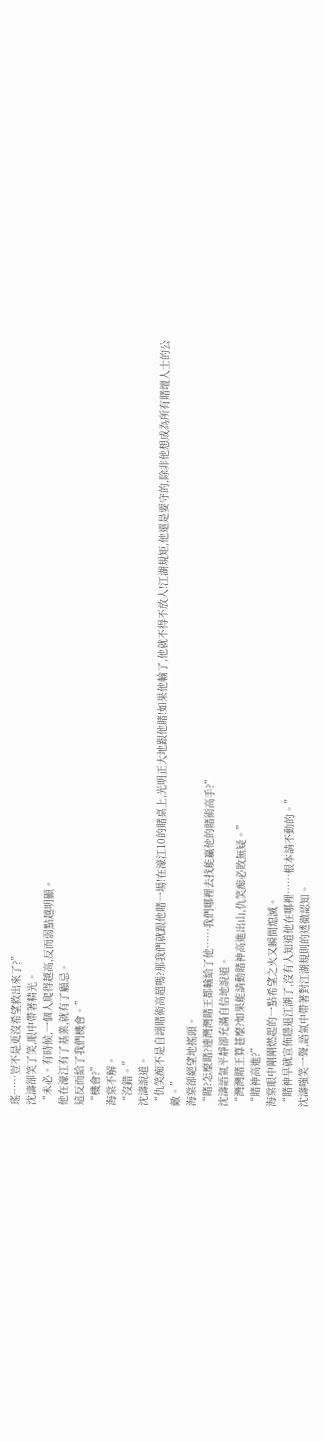瑤……豈不是更沒希望救出來了?”
沈濤卻笑了笑,眼中帶著精光。
“未必。有時候,一個人爬得越高,反而弱點越明顯。
他在濠江有了基業,就有了顧忌。
這反而給了我們機會。”
“機會?”
海棠不解。
“沒錯。”
沈濤說道。
“仇笑痴不是自詡賭術高超嗎?那我們就跟他賭一場!在濠江10的賭桌上,光明正大地跟他賭!如果他輸了,他就不得不放人!江湖規矩,他還是要守的,除非他想成為所有賭壇人士的公敵。”
海棠卻絕望地搖頭。
“賭?怎麼賭?連灣灣賭王都輸給了他……我們哪裡去找能贏他的賭術高手?”
沈濤語氣平靜卻充滿自信地說道。
“灣灣賭王算甚麼?如果能請動賭神高進出山,仇笑痴必敗無疑。”
“賭神高進?”
海棠眼中剛剛燃起的一點希望之火又瞬間熄滅。
“賭神早就宣佈隱退江湖了,沒有人知道他在哪裡……根本請不動的。”
沈濤嗤笑一聲,語氣中帶著對江湖規則的透徹認知。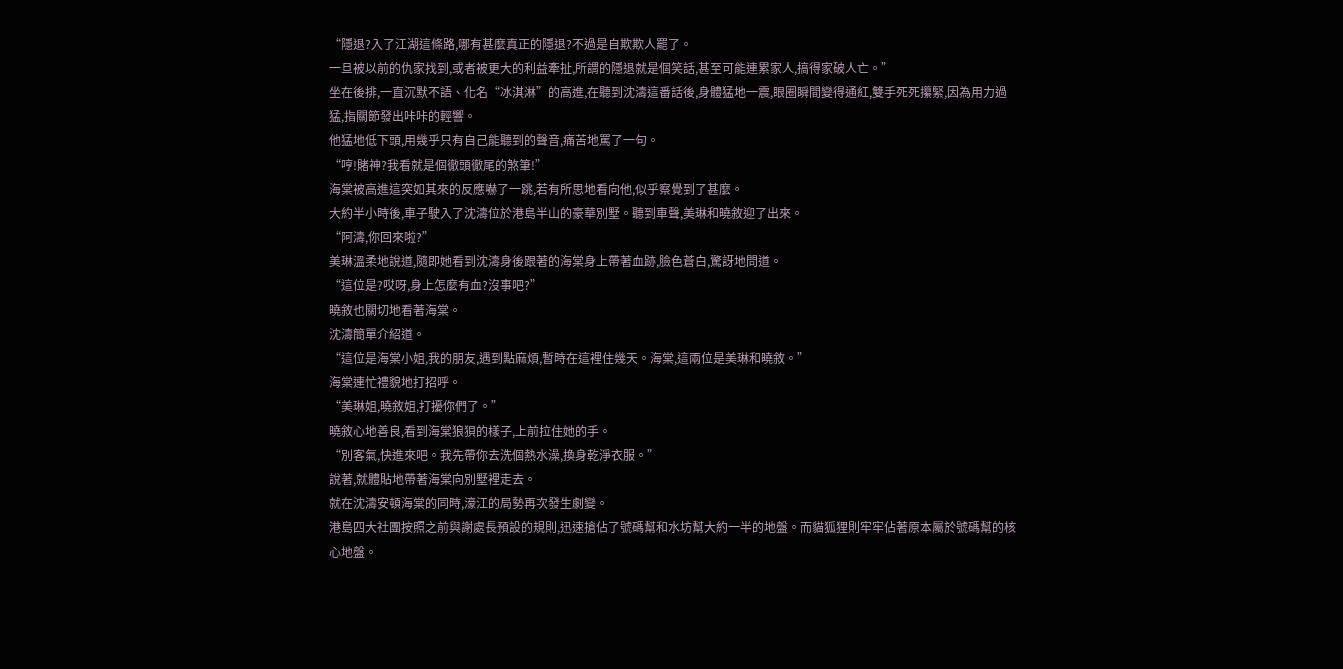“隱退?入了江湖這條路,哪有甚麼真正的隱退?不過是自欺欺人罷了。
一旦被以前的仇家找到,或者被更大的利益牽扯,所謂的隱退就是個笑話,甚至可能連累家人,搞得家破人亡。”
坐在後排,一直沉默不語、化名“冰淇淋”的高進,在聽到沈濤這番話後,身體猛地一震,眼圈瞬間變得通紅,雙手死死攥緊,因為用力過猛,指關節發出咔咔的輕響。
他猛地低下頭,用幾乎只有自己能聽到的聲音,痛苦地罵了一句。
“哼!賭神?我看就是個徹頭徹尾的煞筆!”
海棠被高進這突如其來的反應嚇了一跳,若有所思地看向他,似乎察覺到了甚麼。
大約半小時後,車子駛入了沈濤位於港島半山的豪華別墅。聽到車聲,美琳和曉敘迎了出來。
“阿濤,你回來啦?”
美琳溫柔地說道,隨即她看到沈濤身後跟著的海棠身上帶著血跡,臉色蒼白,驚訝地問道。
“這位是?哎呀,身上怎麼有血?沒事吧?”
曉敘也關切地看著海棠。
沈濤簡單介紹道。
“這位是海棠小姐,我的朋友,遇到點麻煩,暫時在這裡住幾天。海棠,這兩位是美琳和曉敘。”
海棠連忙禮貌地打招呼。
“美琳姐,曉敘姐,打擾你們了。”
曉敘心地善良,看到海棠狼狽的樣子,上前拉住她的手。
“別客氣,快進來吧。我先帶你去洗個熱水澡,換身乾淨衣服。”
說著,就體貼地帶著海棠向別墅裡走去。
就在沈濤安頓海棠的同時,濠江的局勢再次發生劇變。
港島四大社團按照之前與謝處長預設的規則,迅速搶佔了號碼幫和水坊幫大約一半的地盤。而貓狐狸則牢牢佔著原本屬於號碼幫的核心地盤。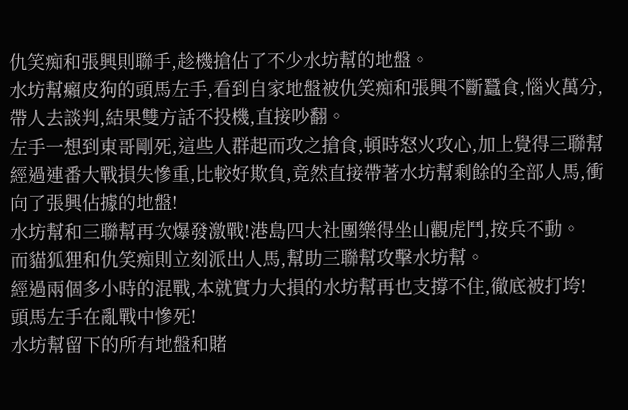仇笑痴和張興則聯手,趁機搶佔了不少水坊幫的地盤。
水坊幫癩皮狗的頭馬左手,看到自家地盤被仇笑痴和張興不斷蠶食,惱火萬分,帶人去談判,結果雙方話不投機,直接吵翻。
左手一想到東哥剛死,這些人群起而攻之搶食,頓時怒火攻心,加上覺得三聯幫經過連番大戰損失慘重,比較好欺負,竟然直接帶著水坊幫剩餘的全部人馬,衝向了張興佔據的地盤!
水坊幫和三聯幫再次爆發激戰!港島四大社團樂得坐山觀虎鬥,按兵不動。
而貓狐狸和仇笑痴則立刻派出人馬,幫助三聯幫攻擊水坊幫。
經過兩個多小時的混戰,本就實力大損的水坊幫再也支撐不住,徹底被打垮!
頭馬左手在亂戰中慘死!
水坊幫留下的所有地盤和賭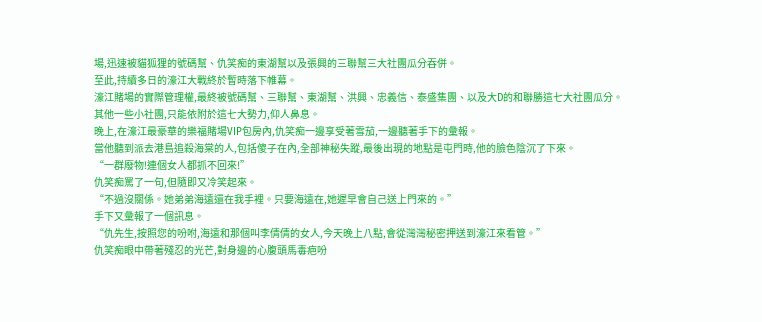場,迅速被貓狐狸的號碼幫、仇笑痴的東湖幫以及張興的三聯幫三大社團瓜分吞併。
至此,持續多日的濠江大戰終於暫時落下帷幕。
濠江賭場的實際管理權,最終被號碼幫、三聯幫、東湖幫、洪興、忠義信、泰盛集團、以及大D的和聯勝這七大社團瓜分。
其他一些小社團,只能依附於這七大勢力,仰人鼻息。
晚上,在濠江最豪華的樂福賭場VIP包房內,仇笑痴一邊享受著雪茄,一邊聽著手下的彙報。
當他聽到派去港島追殺海棠的人,包括傻子在內,全部神秘失蹤,最後出現的地點是屯門時,他的臉色陰沉了下來。
“一群廢物!連個女人都抓不回來!”
仇笑痴罵了一句,但隨即又冷笑起來。
“不過沒關係。她弟弟海遠還在我手裡。只要海遠在,她遲早會自己送上門來的。”
手下又彙報了一個訊息。
“仇先生,按照您的吩咐,海遠和那個叫李倩倩的女人,今天晚上八點,會從灣灣秘密押送到濠江來看管。”
仇笑痴眼中帶著殘忍的光芒,對身邊的心腹頭馬毒疤吩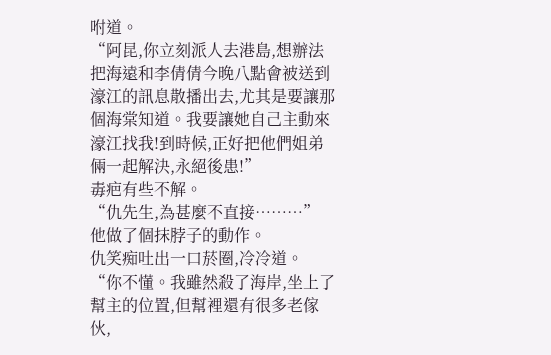咐道。
“阿昆,你立刻派人去港島,想辦法把海遠和李倩倩今晚八點會被送到濠江的訊息散播出去,尤其是要讓那個海棠知道。我要讓她自己主動來濠江找我!到時候,正好把他們姐弟倆一起解決,永絕後患!”
毒疤有些不解。
“仇先生,為甚麼不直接………”
他做了個抹脖子的動作。
仇笑痴吐出一口菸圈,冷冷道。
“你不懂。我雖然殺了海岸,坐上了幫主的位置,但幫裡還有很多老傢伙,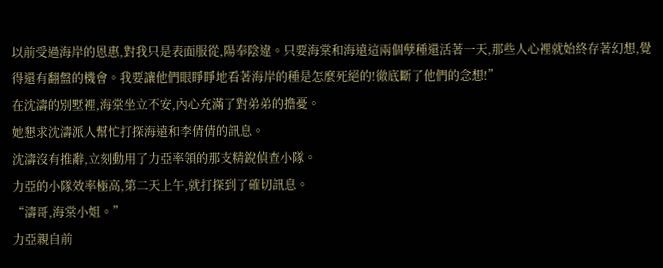以前受過海岸的恩惠,對我只是表面服從,陽奉陰違。只要海棠和海遠這兩個孽種還活著一天,那些人心裡就始終存著幻想,覺得還有翻盤的機會。我要讓他們眼睜睜地看著海岸的種是怎麼死絕的!徹底斷了他們的念想!”
在沈濤的別墅裡,海棠坐立不安,內心充滿了對弟弟的擔憂。
她懇求沈濤派人幫忙打探海遠和李倩倩的訊息。
沈濤沒有推辭,立刻動用了力亞率領的那支精銳偵查小隊。
力亞的小隊效率極高,第二天上午,就打探到了確切訊息。
“濤哥,海棠小姐。”
力亞親自前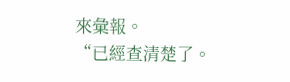來彙報。
“已經查清楚了。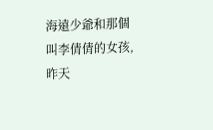海遠少爺和那個叫李倩倩的女孩,昨天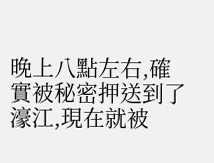晚上八點左右,確實被秘密押送到了濠江,現在就被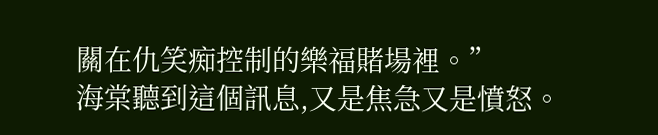關在仇笑痴控制的樂福賭場裡。”
海棠聽到這個訊息,又是焦急又是憤怒。